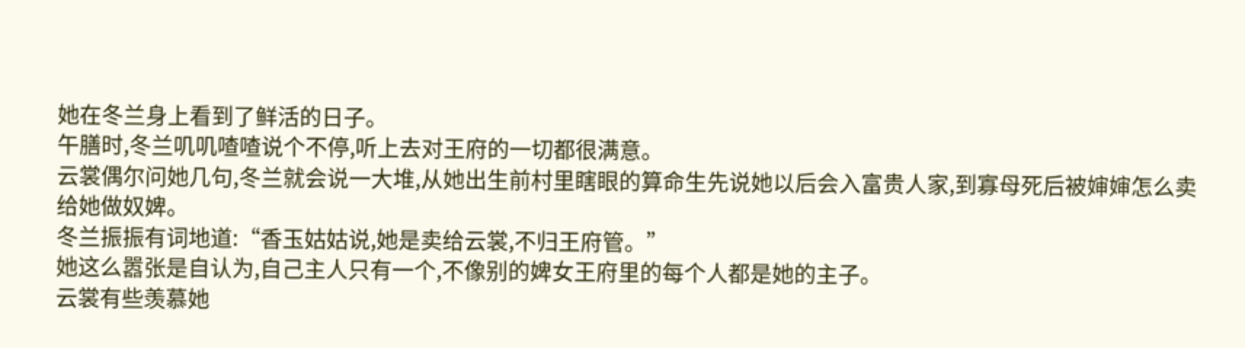她在冬兰身上看到了鲜活的日子。
午膳时,冬兰叽叽喳喳说个不停,听上去对王府的一切都很满意。
云裳偶尔问她几句,冬兰就会说一大堆,从她出生前村里瞎眼的算命生先说她以后会入富贵人家,到寡母死后被婶婶怎么卖给她做奴婢。
冬兰振振有词地道:“香玉姑姑说,她是卖给云裳,不归王府管。”
她这么嚣张是自认为,自己主人只有一个,不像别的婢女王府里的每个人都是她的主子。
云裳有些羡慕她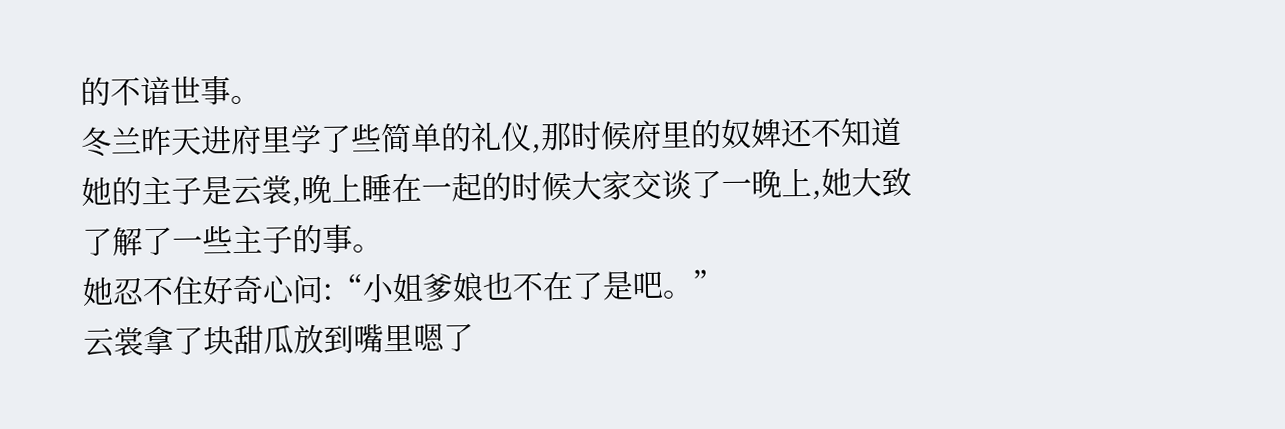的不谙世事。
冬兰昨天进府里学了些简单的礼仪,那时候府里的奴婢还不知道她的主子是云裳,晚上睡在一起的时候大家交谈了一晚上,她大致了解了一些主子的事。
她忍不住好奇心问:“小姐爹娘也不在了是吧。”
云裳拿了块甜瓜放到嘴里嗯了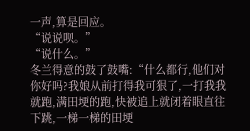一声,算是回应。
“说说呗。”
“说什么。”
冬兰得意的鼓了鼓嘴:“什么都行,他们对你好吗?我娘从前打得我可狠了,一打我我就跑,满田埂的跑,快被追上就闭着眼直往下跳,一梯一梯的田埂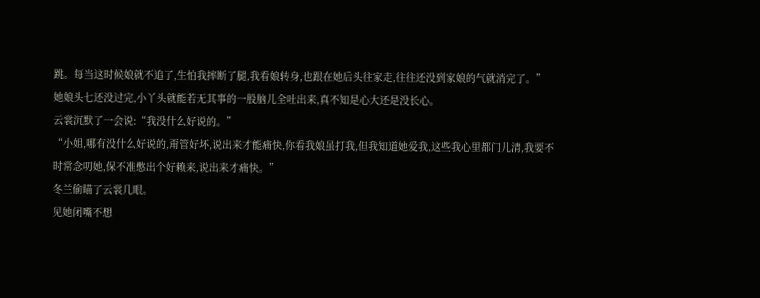跳。每当这时候娘就不追了,生怕我摔断了腿,我看娘转身,也跟在她后头往家走,往往还没到家娘的气就消完了。”
她娘头七还没过完,小丫头就能若无其事的一股脑儿全吐出来,真不知是心大还是没长心。
云裳沉默了一会说:“我没什么好说的。”
“小姐,哪有没什么好说的,甭管好坏,说出来才能痛快,你看我娘虽打我,但我知道她爱我,这些我心里都门儿清,我要不时常念叨她,保不准憋出个好赖来,说出来才痛快。”
冬兰偷瞄了云裳几眼。
见她闭嘴不想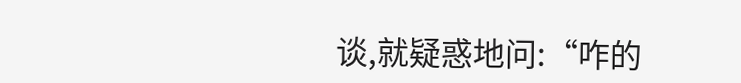谈,就疑惑地问:“咋的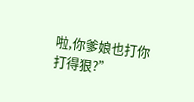啦,你爹娘也打你打得狠?”